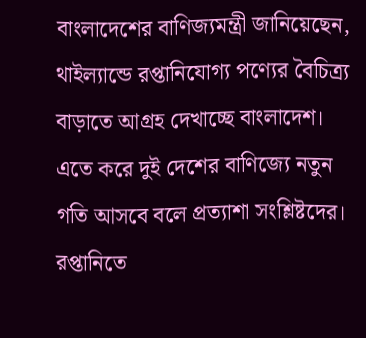বাংলাদেশের বাণিজ্যমন্ত্রী জানিয়েছেন, থাইল্যান্ডে রপ্তানিযোগ্য পণ্যের বৈচিত্র্য বাড়াতে আগ্রহ দেখাচ্ছে বাংলাদেশ। এতে করে দুই দেশের বাণিজ্যে নতুন গতি আসবে বলে প্রত্যাশা সংশ্লিষ্টদের।
রপ্তানিতে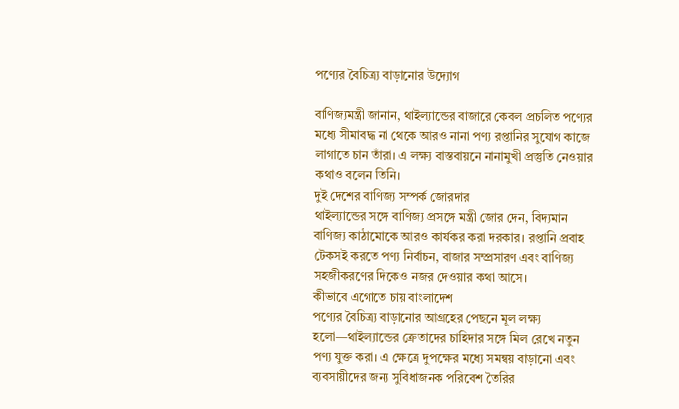পণ্যের বৈচিত্র্য বাড়ানোর উদ্যোগ

বাণিজ্যমন্ত্রী জানান, থাইল্যান্ডের বাজারে কেবল প্রচলিত পণ্যের মধ্যে সীমাবদ্ধ না থেকে আরও নানা পণ্য রপ্তানির সুযোগ কাজে লাগাতে চান তাঁরা। এ লক্ষ্য বাস্তবায়নে নানামুখী প্রস্তুতি নেওয়ার কথাও বলেন তিনি।
দুই দেশের বাণিজ্য সম্পর্ক জোরদার
থাইল্যান্ডের সঙ্গে বাণিজ্য প্রসঙ্গে মন্ত্রী জোর দেন, বিদ্যমান বাণিজ্য কাঠামোকে আরও কার্যকর করা দরকার। রপ্তানি প্রবাহ টেকসই করতে পণ্য নির্বাচন, বাজার সম্প্রসারণ এবং বাণিজ্য সহজীকরণের দিকেও নজর দেওয়ার কথা আসে।
কীভাবে এগোতে চায় বাংলাদেশ
পণ্যের বৈচিত্র্য বাড়ানোর আগ্রহের পেছনে মূল লক্ষ্য হলো—থাইল্যান্ডের ক্রেতাদের চাহিদার সঙ্গে মিল রেখে নতুন পণ্য যুক্ত করা। এ ক্ষেত্রে দুপক্ষের মধ্যে সমন্বয় বাড়ানো এবং ব্যবসায়ীদের জন্য সুবিধাজনক পরিবেশ তৈরির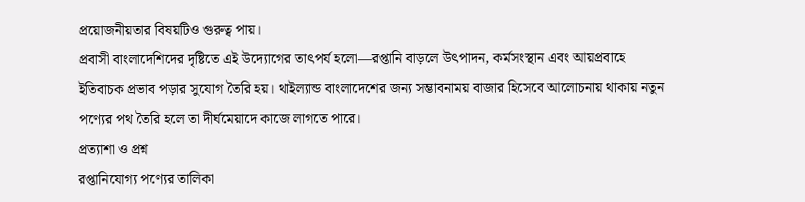প্রয়োজনীয়তার বিষয়টিও গুরুত্ব পায়।
প্রবাসী বাংলাদেশিদের দৃষ্টিতে এই উদ্যোগের তাৎপর্য হলো—রপ্তানি বাড়লে উৎপাদন, কর্মসংস্থান এবং আয়প্রবাহে ইতিবাচক প্রভাব পড়ার সুযোগ তৈরি হয়। থাইল্যান্ড বাংলাদেশের জন্য সম্ভাবনাময় বাজার হিসেবে আলোচনায় থাকায় নতুন পণ্যের পথ তৈরি হলে তা দীর্ঘমেয়াদে কাজে লাগতে পারে।
প্রত্যাশা ও প্রশ্ন
রপ্তানিযোগ্য পণ্যের তালিকা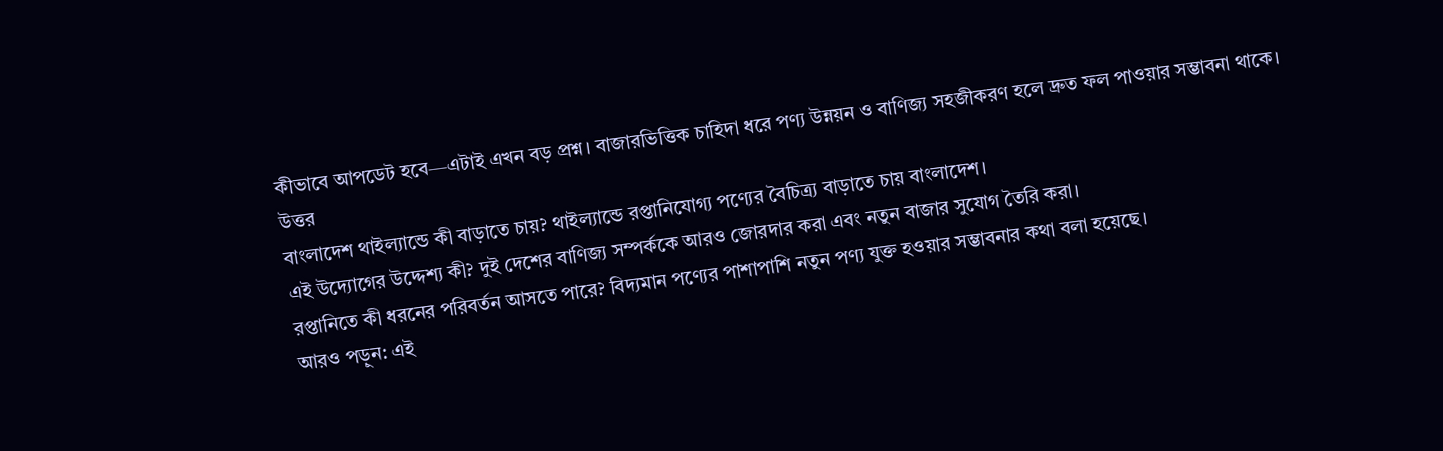কীভাবে আপডেট হবে—এটাই এখন বড় প্রশ্ন। বাজারভিত্তিক চাহিদা ধরে পণ্য উন্নয়ন ও বাণিজ্য সহজীকরণ হলে দ্রুত ফল পাওয়ার সম্ভাবনা থাকে।
উত্তর
বাংলাদেশ থাইল্যান্ডে কী বাড়াতে চায়? থাইল্যান্ডে রপ্তানিযোগ্য পণ্যের বৈচিত্র্য বাড়াতে চায় বাংলাদেশ।
এই উদ্যোগের উদ্দেশ্য কী? দুই দেশের বাণিজ্য সম্পর্ককে আরও জোরদার করা এবং নতুন বাজার সুযোগ তৈরি করা।
রপ্তানিতে কী ধরনের পরিবর্তন আসতে পারে? বিদ্যমান পণ্যের পাশাপাশি নতুন পণ্য যুক্ত হওয়ার সম্ভাবনার কথা বলা হয়েছে।
আরও পড়ুন: এই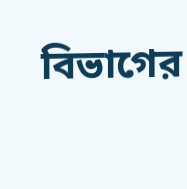বিভাগের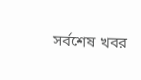সর্বশেষ খবর